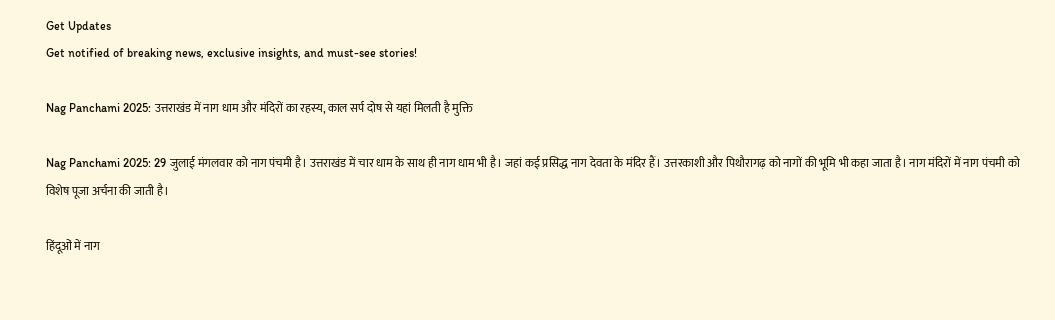Get Updates
Get notified of breaking news, exclusive insights, and must-see stories!

Nag Panchami 2025: उत्तराखंड में नाग धाम और मंदिरों का रहस्य, काल सर्प दोष से यहां मिलती है मुक्ति

Nag Panchami 2025: 29 जुलाई मंगलवार को नाग पंचमी है। उत्तराखंड में चार धाम के साथ ही नाग धाम भी है। जहां कई प्रसिद्ध नाग देवता के मंदिर हैं। उत्तरकाशी और पिथौरागढ़ को नागों की भूमि भी कहा जाता है। नाग मंदिरों में नाग पंचमी को विशेष पूजा अर्चना की जाती है।

हिंदूओं में नाग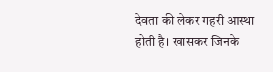देवता की लेकर गहरी आस्था होती है। खासकर जिनके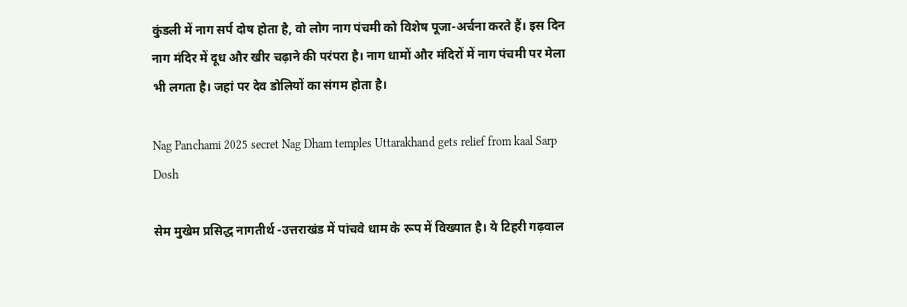कुंडली में नाग सर्प दोष होता है, वो लोग नाग पंचमी को विशेष पूजा-अर्चना करते हैं। इस दिन नाग मंदिर में दूध और खीर चढ़ाने की परंपरा है। नाग धामों और मंदिरों में नाग पंचमी पर मेला भी लगता है। जहां पर देव डोलियों का संगम होता है।

Nag Panchami 2025 secret Nag Dham temples Uttarakhand gets relief from kaal Sarp Dosh

सेम मुखेम प्रसिद्ध नागतीर्थ -उत्तराखंड में पांचवे धाम के रूप में विख्यात है। ये टिहरी गढ़वाल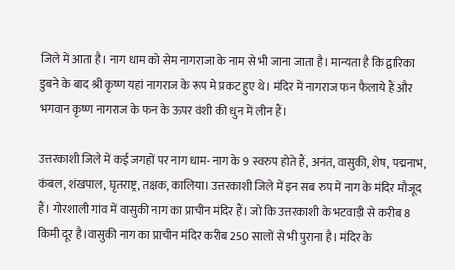जिले में आता है। नाग धाम को सेम नागराजा के नाम से भी जाना जाता है। मान्यता है कि द्वारिका डुबने के बाद श्री कृष्ण यहां नागराज के रूप मे प्रकट हुए थे। मंदिर में नागराज फन फैलाये हैं और भगवान कृष्ण नागराज के फन के ऊपर वंशी की धुन में लीन हैं।

उत्तरकाशी जिले में कई जगहों पर नाग धाम- नाग के 9 स्वरुप होते हैं, अनंत, वासुकी, शेष, पद्मनाभ, कंबल, शंखपाल, घृतराष्ट्र, तक्षक, कालिया। उत्तरकाशी जिले में इन सब रुप में नाग के मंदिर मौजूद हैं। गोरशाली गांव में वासुकी नाग का प्राचीन मंदिर हैं। जो कि उत्तरकाशी के भटवाड़ी से करीब 8 किमी दूर है।वासुकी नाग का प्राचीन मंदिर करीब 250 सालों से भी पुराना है। मंदिर के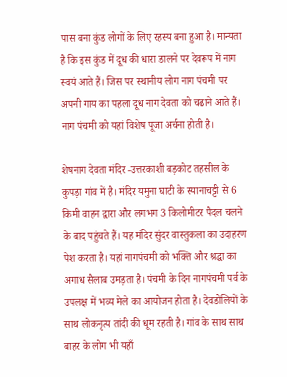पास बना कुंड लोगों के लिए रहस्य बना हुआ है। मान्यता है कि इस कुंड में दूध की धारा डालने पर देवरूप में नाग स्वयं आते हैं। जिस पर स्थानीय लोग नाग पंचमी पर अपनी गाय का पहला दूध नाग देवता को चढाने आते हैं। नाग पंचमी को यहां विशेष पूजा अर्चना होती है।

शेषनाग देवता मंदिर -उत्तरकाशी बड़कोट तहसील के कुपड़ा गांव में है। मंदिर यमुना घाटी के स्यानाचट्टी से 6 किमी वाहन द्वारा और लगभग 3 किलोमीटर पैदल चलने के बाद पहुंचते हैं। यह मंदिर सुंदर वास्तुकला का उदाहरण पेश करता है। यहां नागपंचमी को भक्ति और श्रद्धा का अगाध सैलाब उमड़ता है। पंचमी के दिन नागपंचमी पर्व के उपलक्ष में भव्य मेले का आयोजन होता है। देवडोलियों के साथ लोकनृत्य तांदी की धूम रहती है। गांव के साथ साथ बाहर के लोग भी यहाँ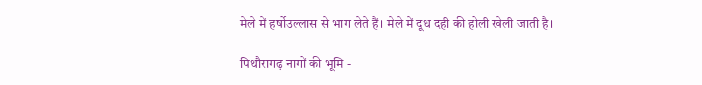मेले में हर्षोउल्लास से भाग लेते हैं। मेले में दूध दही की होली खेली जाती है।

पिथौरागढ़ नागों की भूमि -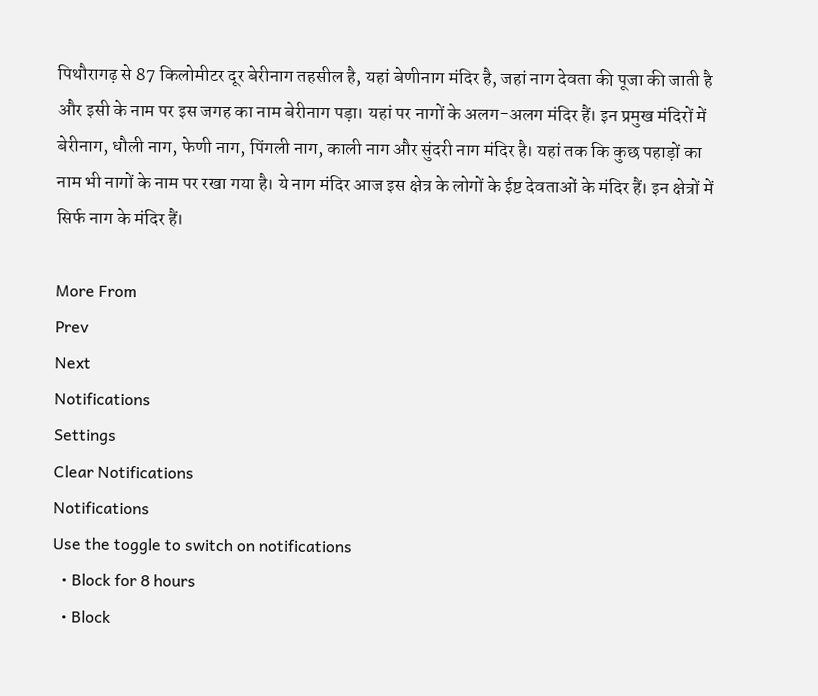पिथौरागढ़ से 87 किलोमीटर दूर बेरीनाग तहसील है, यहां बेणीनाग मंदिर है, जहां नाग देवता की पूजा की जाती है और इसी के नाम पर इस जगह का नाम बेरीनाग पड़ा। यहां पर नागों के अलग-अलग मंदिर हैं। इन प्रमुख मंदिरों में बेरीनाग, धौली नाग, फेणी नाग, पिंगली नाग, काली नाग और सुंदरी नाग मंदिर है। यहां तक कि कुछ पहाड़ों का नाम भी नागों के नाम पर रखा गया है। ये नाग मंदिर आज इस क्षेत्र के लोगों के ईष्ट देवताओं के मंदिर हैं। इन क्षेत्रों में सिर्फ नाग के मंदिर हैं।

More From
Prev
Next
Notifications
Settings
Clear Notifications
Notifications
Use the toggle to switch on notifications
  • Block for 8 hours
  • Block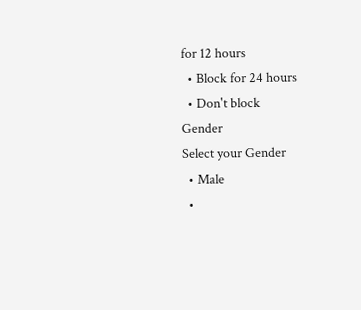for 12 hours
  • Block for 24 hours
  • Don't block
Gender
Select your Gender
  • Male
  •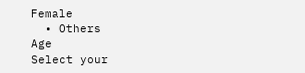Female
  • Others
Age
Select your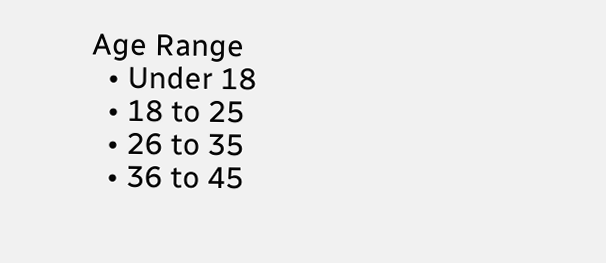Age Range
  • Under 18
  • 18 to 25
  • 26 to 35
  • 36 to 45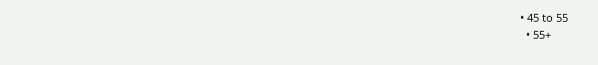• 45 to 55
  • 55+